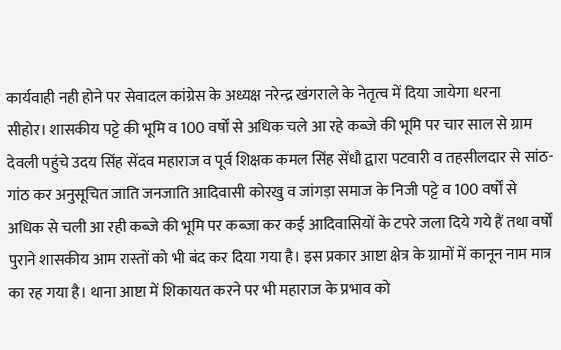कार्यवाही नही होने पर सेवादल कांग्रेस के अध्यक्ष नरेन्द्र खंगराले के नेतृत्व में दिया जायेगा धरना
सीहोर। शासकीय पट्टे की भूमि व 100 वर्षों से अधिक चले आ रहे कब्जे की भूमि पर चार साल से ग्राम देवली पहुंचे उदय सिंह सेंदव महाराज व पूर्व शिक्षक कमल सिंह सेंधौ द्वारा पटवारी व तहसीलदार से सांठ-गांठ कर अनुसूचित जाति जनजाति आदिवासी कोरखु व जांगड़ा समाज के निजी पट्टे व 100 वर्षों से अधिक से चली आ रही कब्जे की भूमि पर कब्जा कर कई आदिवासियों के टपरे जला दिये गये हैं तथा वर्षों पुराने शासकीय आम रास्तों को भी बंद कर दिया गया है। इस प्रकार आष्टा क्षेत्र के ग्रामों में कानून नाम मात्र का रह गया है। थाना आष्टा में शिकायत करने पर भी महाराज के प्रभाव को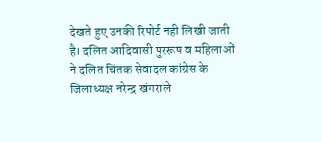देखते हुए उनकी रिपोर्ट नही लिखी जाती है। दलित आदिवासी पुररूष व महिलाओं ने दलित चिंतक सेवादल कांग्रेस के जिलाध्यक्ष नरेन्द्र खंगराले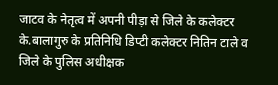जाटव के नेतृत्व में अपनी पीड़ा से जिले के कलेक्टर के.बालागुरु के प्रतिनिधि डिप्टी कलेक्टर नितिन टाले व जिले के पुलिस अधीक्षक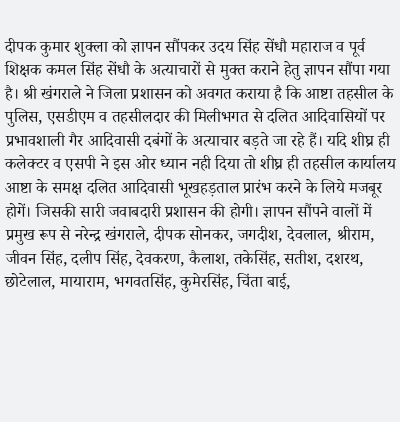दीपक कुमार शुक्ला को ज्ञापन सौंपकर उदय सिंह सेंधौ महाराज व पूर्व शिक्षक कमल सिंह सेंधौ के अत्याचारों से मुक्त कराने हेतु ज्ञापन सौंपा गया है। श्री खंगराले ने जिला प्रशासन को अवगत कराया है कि आष्टा तहसील के पुलिस, एसडीएम व तहसीलदार की मिलीभगत से दलित आदिवासियों पर प्रभावशाली गैर आदिवासी दबंगों के अत्याचार बड़ते जा रहे हैं। यदि शीघ्र ही कलेक्टर व एसपी ने इस ओर ध्यान नही दिया तो शीघ्र ही तहसील कार्यालय आष्टा के समक्ष दलित आदिवासी भूखहड़ताल प्रारंभ करने के लिये मजबूर होगें। जिसकी सारी जवाबदारी प्रशासन की होगी। ज्ञापन सौंपने वालों में प्रमुख रूप से नरेन्द्र खंगराले, दीपक सोनकर, जगदीश, देवलाल, श्रीराम, जीवन सिंह, दलीप सिंह, देवकरण, कैलाश, तकेसिंह, सतीश, दशरथ, छोटेलाल, मायाराम, भगवतसिंह, कुमेरसिंह, चिंता बाई,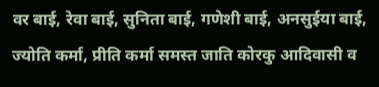वर बाई, रेवा बाई, सुनिता बाई, गणेशी बाई, अनसुईया बाई, ज्योति कर्मा, प्रीति कर्मा समस्त जाति कोरकु आदिवासी व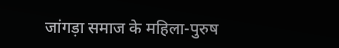जांगड़ा समाज के महिला-पुरुष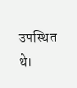उपस्थित थे।